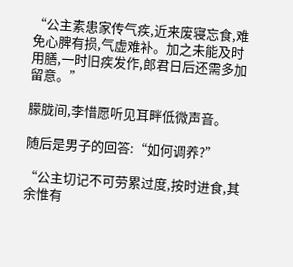“公主素患家传气疾,近来废寝忘食,难免心脾有损,气虚难补。加之未能及时用膳,一时旧疾发作,郎君日后还需多加留意。”

朦胧间,李惜愿听见耳畔低微声音。

随后是男子的回答:“如何调养?”

“公主切记不可劳累过度,按时进食,其余惟有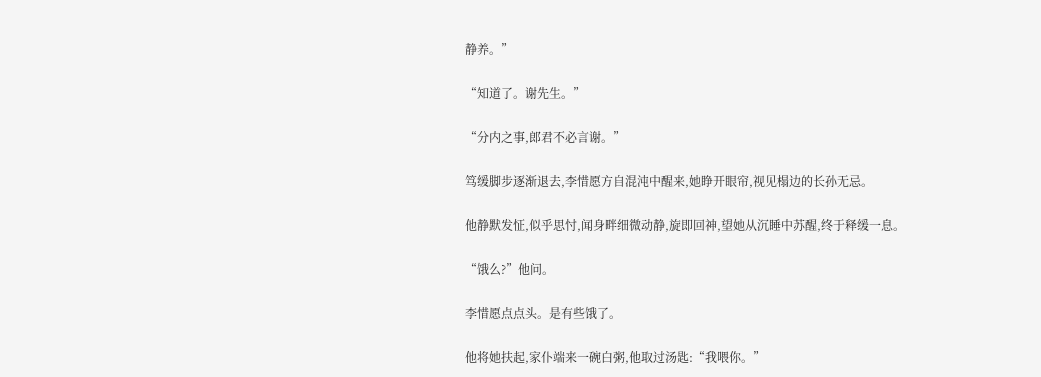静养。”

“知道了。谢先生。”

“分内之事,郎君不必言谢。”

笃缓脚步逐渐退去,李惜愿方自混沌中醒来,她睁开眼帘,视见榻边的长孙无忌。

他静默发怔,似乎思忖,闻身畔细微动静,旋即回神,望她从沉睡中苏醒,终于释缓一息。

“饿么?”他问。

李惜愿点点头。是有些饿了。

他将她扶起,家仆端来一碗白粥,他取过汤匙:“我喂你。”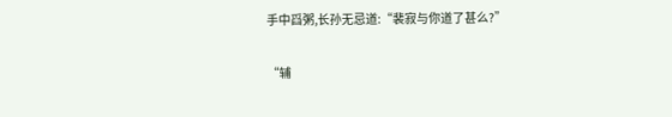手中舀粥,长孙无忌道:“裴寂与你道了甚么?”

“辅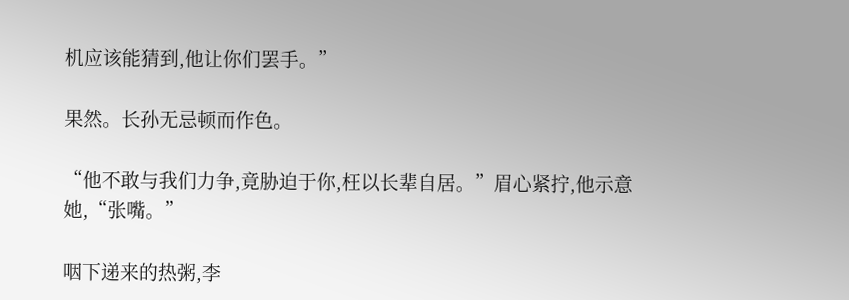机应该能猜到,他让你们罢手。”

果然。长孙无忌顿而作色。

“他不敢与我们力争,竟胁迫于你,枉以长辈自居。”眉心紧拧,他示意她,“张嘴。”

咽下递来的热粥,李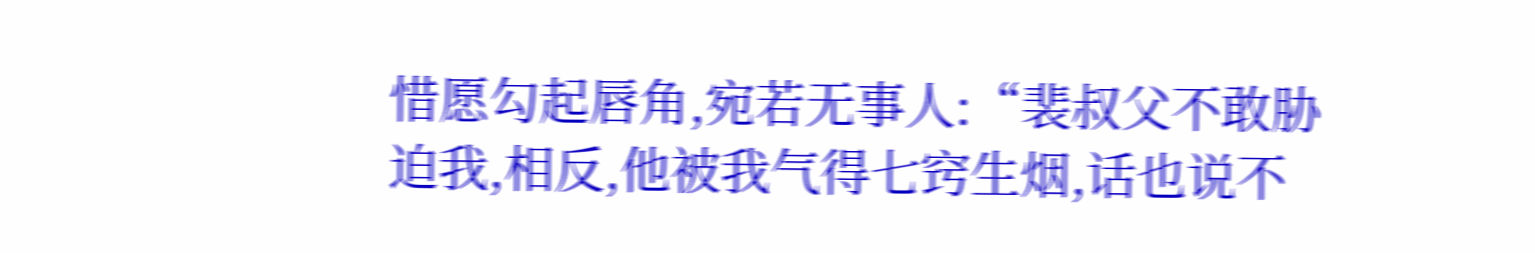惜愿勾起唇角,宛若无事人:“裴叔父不敢胁迫我,相反,他被我气得七窍生烟,话也说不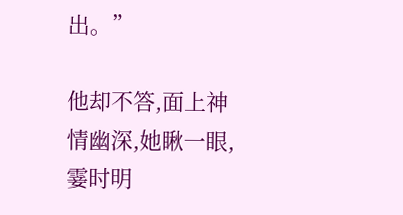出。”

他却不答,面上神情幽深,她瞅一眼,霎时明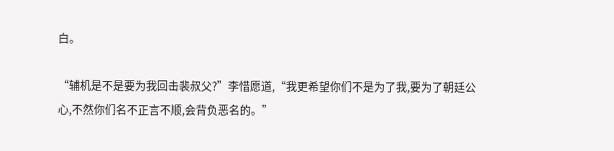白。

“辅机是不是要为我回击裴叔父?”李惜愿道,“我更希望你们不是为了我,要为了朝廷公心,不然你们名不正言不顺,会背负恶名的。”